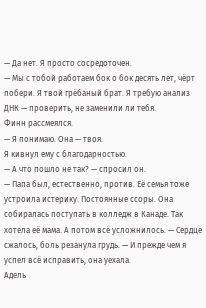— Да нет. Я просто сосредоточен.
— Мы с тобой работаем бок о бок десять лет, чёрт побери. Я твой грёбаный брат. Я требую анализ ДНК — проверить, не заменили ли тебя.
Финн рассмеялся.
— Я понимаю. Она — твоя.
Я кивнул ему с благодарностью.
— А что пошло не так? — спросил он.
— Папа был, естественно, против. Её семья тоже устроила истерику. Постоянные ссоры. Она собиралась поступать в колледж в Канаде. Так хотела её мама. А потом всё усложнилось. — Сердце сжалось, боль резанула грудь. — И прежде чем я успел всё исправить, она уехала.
Адель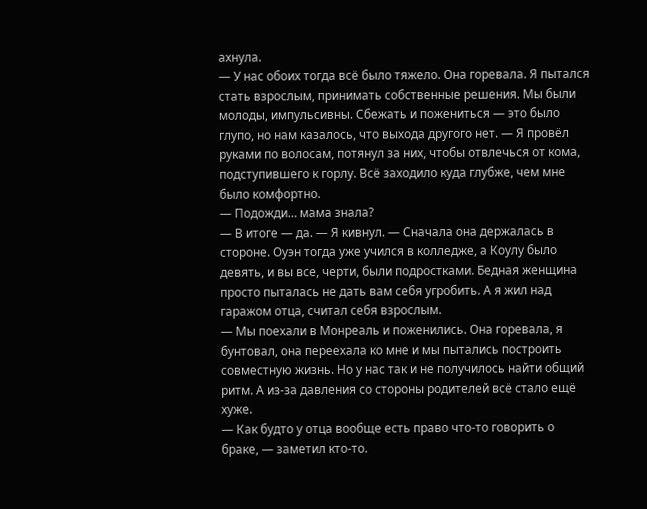ахнула.
— У нас обоих тогда всё было тяжело. Она горевала. Я пытался стать взрослым, принимать собственные решения. Мы были молоды, импульсивны. Сбежать и пожениться — это было глупо, но нам казалось, что выхода другого нет. — Я провёл руками по волосам, потянул за них, чтобы отвлечься от кома, подступившего к горлу. Всё заходило куда глубже, чем мне было комфортно.
— Подожди… мама знала?
— В итоге — да. — Я кивнул. — Сначала она держалась в стороне. Оуэн тогда уже учился в колледже, а Коулу было девять, и вы все, черти, были подростками. Бедная женщина просто пыталась не дать вам себя угробить. А я жил над гаражом отца, считал себя взрослым.
— Мы поехали в Монреаль и поженились. Она горевала, я бунтовал, она переехала ко мне и мы пытались построить совместную жизнь. Но у нас так и не получилось найти общий ритм. А из-за давления со стороны родителей всё стало ещё хуже.
— Как будто у отца вообще есть право что-то говорить о браке, — заметил кто-то.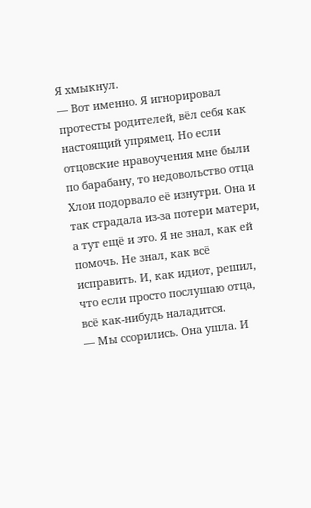Я хмыкнул.
— Вот именно. Я игнорировал протесты родителей, вёл себя как настоящий упрямец. Но если отцовские нравоучения мне были по барабану, то недовольство отца Хлои подорвало её изнутри. Она и так страдала из-за потери матери, а тут ещё и это. Я не знал, как ей помочь. Не знал, как всё исправить. И, как идиот, решил, что если просто послушаю отца, всё как-нибудь наладится.
— Мы ссорились. Она ушла. И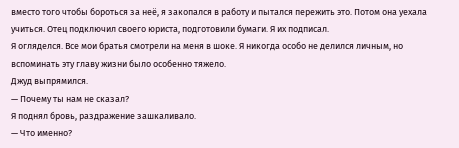вместо того чтобы бороться за неё, я закопался в работу и пытался пережить это. Потом она уехала учиться. Отец подключил своего юриста, подготовили бумаги. Я их подписал.
Я огляделся. Все мои братья смотрели на меня в шоке. Я никогда особо не делился личным, но вспоминать эту главу жизни было особенно тяжело.
Джуд выпрямился.
— Почему ты нам не сказал?
Я поднял бровь, раздражение зашкаливало.
— Что именно?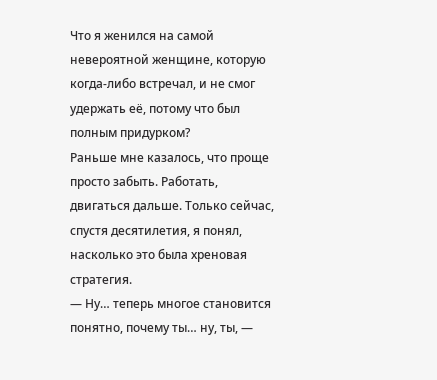Что я женился на самой невероятной женщине, которую когда-либо встречал, и не смог удержать её, потому что был полным придурком?
Раньше мне казалось, что проще просто забыть. Работать, двигаться дальше. Только сейчас, спустя десятилетия, я понял, насколько это была хреновая стратегия.
— Ну… теперь многое становится понятно, почему ты… ну, ты, —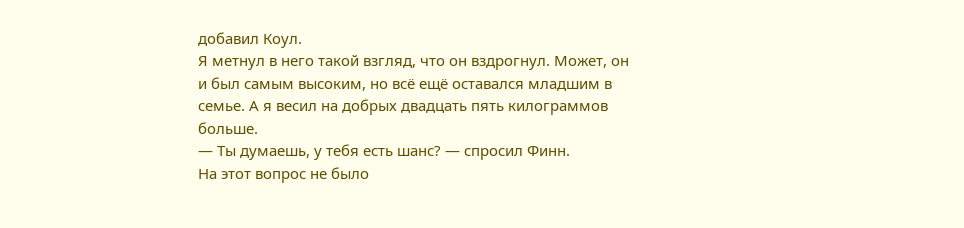добавил Коул.
Я метнул в него такой взгляд, что он вздрогнул. Может, он и был самым высоким, но всё ещё оставался младшим в семье. А я весил на добрых двадцать пять килограммов больше.
— Ты думаешь, у тебя есть шанс? — спросил Финн.
На этот вопрос не было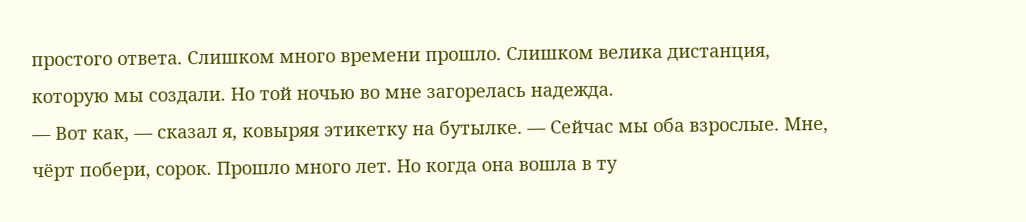простого ответа. Слишком много времени прошло. Слишком велика дистанция, которую мы создали. Но той ночью во мне загорелась надежда.
— Вот как, — сказал я, ковыряя этикетку на бутылке. — Сейчас мы оба взрослые. Мне, чёрт побери, сорок. Прошло много лет. Но когда она вошла в ту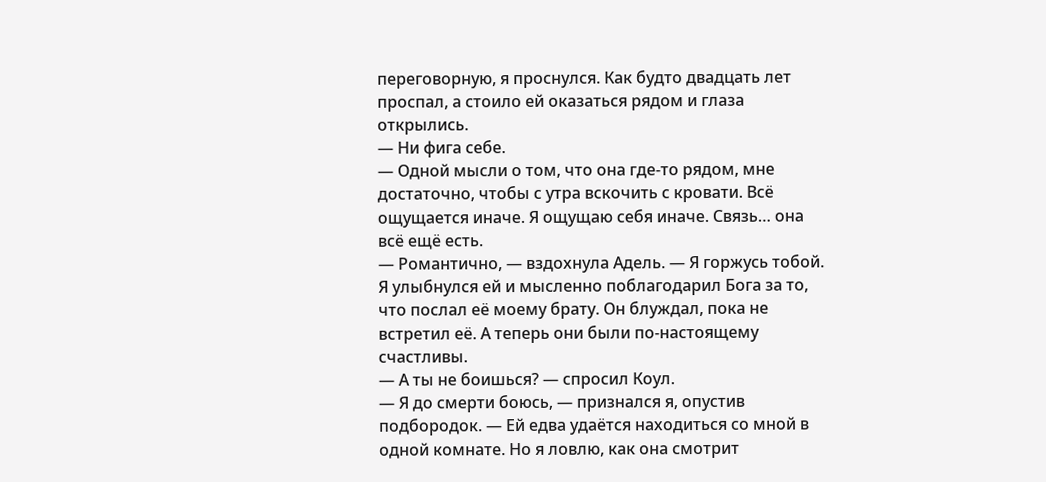переговорную, я проснулся. Как будто двадцать лет проспал, а стоило ей оказаться рядом и глаза открылись.
— Ни фига себе.
— Одной мысли о том, что она где-то рядом, мне достаточно, чтобы с утра вскочить с кровати. Всё ощущается иначе. Я ощущаю себя иначе. Связь… она всё ещё есть.
— Романтично, — вздохнула Адель. — Я горжусь тобой.
Я улыбнулся ей и мысленно поблагодарил Бога за то, что послал её моему брату. Он блуждал, пока не встретил её. А теперь они были по-настоящему счастливы.
— А ты не боишься? — спросил Коул.
— Я до смерти боюсь, — признался я, опустив подбородок. — Ей едва удаётся находиться со мной в одной комнате. Но я ловлю, как она смотрит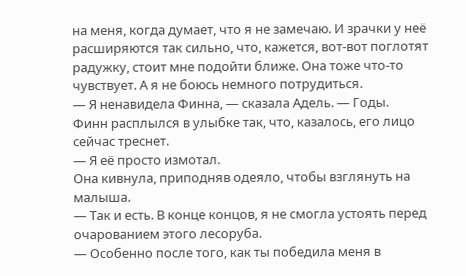на меня, когда думает, что я не замечаю. И зрачки у неё расширяются так сильно, что, кажется, вот-вот поглотят радужку, стоит мне подойти ближе. Она тоже что-то чувствует. А я не боюсь немного потрудиться.
— Я ненавидела Финна, — сказала Адель. — Годы.
Финн расплылся в улыбке так, что, казалось, его лицо сейчас треснет.
— Я её просто измотал.
Она кивнула, приподняв одеяло, чтобы взглянуть на малыша.
— Так и есть. В конце концов, я не смогла устоять перед очарованием этого лесоруба.
— Особенно после того, как ты победила меня в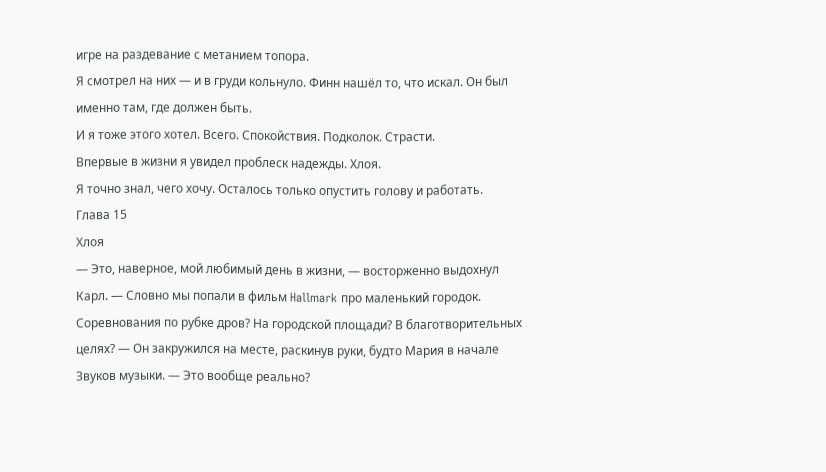игре на раздевание с метанием топора.
Я смотрел на них — и в груди кольнуло. Финн нашёл то, что искал. Он был именно там, где должен быть.
И я тоже этого хотел. Всего. Спокойствия. Подколок. Страсти.
Впервые в жизни я увидел проблеск надежды. Хлоя.
Я точно знал, чего хочу. Осталось только опустить голову и работать.
Глава 15
Хлоя
— Это, наверное, мой любимый день в жизни, — восторженно выдохнул Карл. — Словно мы попали в фильм Hallmark про маленький городок. Соревнования по рубке дров? На городской площади? В благотворительных целях? — Он закружился на месте, раскинув руки, будто Мария в начале Звуков музыки. — Это вообще реально?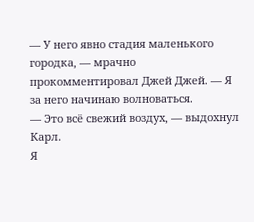— У него явно стадия маленького городка, — мрачно прокомментировал Джей Джей. — Я за него начинаю волноваться.
— Это всё свежий воздух, — выдохнул Карл.
Я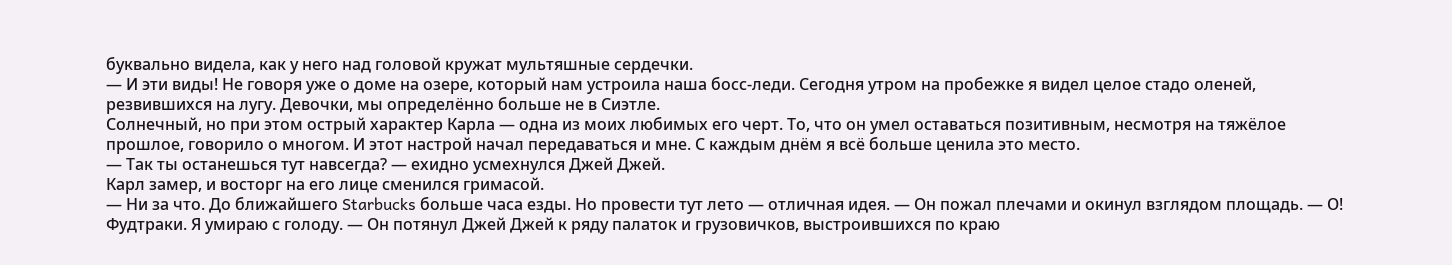буквально видела, как у него над головой кружат мультяшные сердечки.
— И эти виды! Не говоря уже о доме на озере, который нам устроила наша босс-леди. Сегодня утром на пробежке я видел целое стадо оленей, резвившихся на лугу. Девочки, мы определённо больше не в Сиэтле.
Солнечный, но при этом острый характер Карла — одна из моих любимых его черт. То, что он умел оставаться позитивным, несмотря на тяжёлое прошлое, говорило о многом. И этот настрой начал передаваться и мне. С каждым днём я всё больше ценила это место.
— Так ты останешься тут навсегда? — ехидно усмехнулся Джей Джей.
Карл замер, и восторг на его лице сменился гримасой.
— Ни за что. До ближайшего Starbucks больше часа езды. Но провести тут лето — отличная идея. — Он пожал плечами и окинул взглядом площадь. — О! Фудтраки. Я умираю с голоду. — Он потянул Джей Джей к ряду палаток и грузовичков, выстроившихся по краю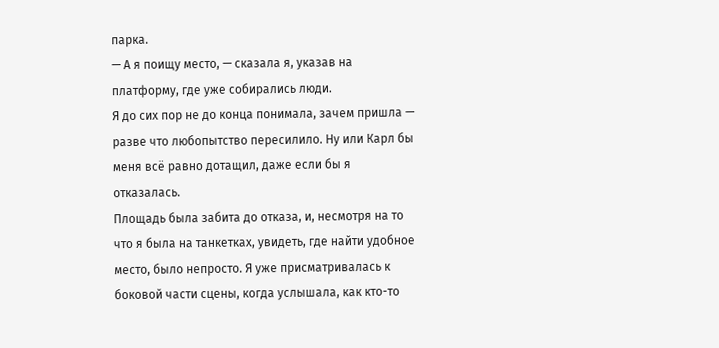парка.
— А я поищу место, — сказала я, указав на платформу, где уже собирались люди.
Я до сих пор не до конца понимала, зачем пришла — разве что любопытство пересилило. Ну или Карл бы меня всё равно дотащил, даже если бы я отказалась.
Площадь была забита до отказа, и, несмотря на то что я была на танкетках, увидеть, где найти удобное место, было непросто. Я уже присматривалась к боковой части сцены, когда услышала, как кто-то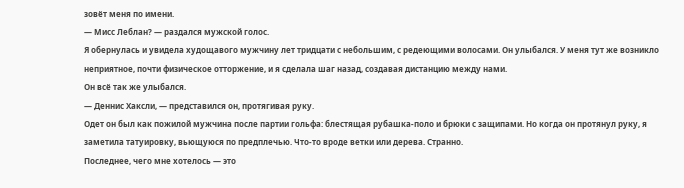зовёт меня по имени.
— Мисс Леблан? — раздался мужской голос.
Я обернулась и увидела худощавого мужчину лет тридцати с небольшим, с редеющими волосами. Он улыбался. У меня тут же возникло неприятное, почти физическое отторжение, и я сделала шаг назад, создавая дистанцию между нами.
Он всё так же улыбался.
— Деннис Хаксли, — представился он, протягивая руку.
Одет он был как пожилой мужчина после партии гольфа: блестящая рубашка-поло и брюки с защипами. Но когда он протянул руку, я заметила татуировку, вьющуюся по предплечью. Что-то вроде ветки или дерева. Странно.
Последнее, чего мне хотелось — это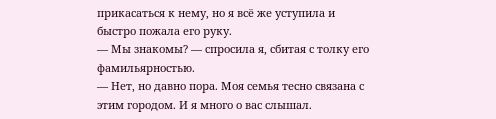прикасаться к нему, но я всё же уступила и быстро пожала его руку.
— Мы знакомы? — спросила я, сбитая с толку его фамильярностью.
— Нет, но давно пора. Моя семья тесно связана с этим городом. И я много о вас слышал.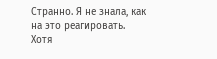Странно. Я не знала, как на это реагировать. Хотя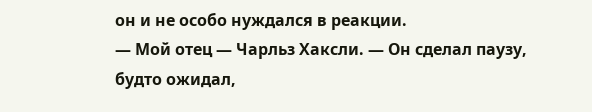он и не особо нуждался в реакции.
— Мой отец — Чарльз Хаксли. — Он сделал паузу, будто ожидал,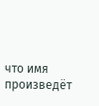что имя произведёт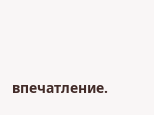впечатление.